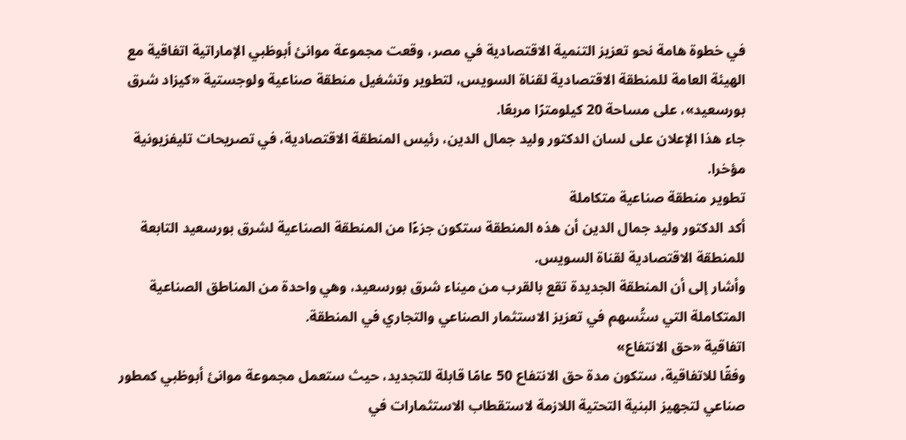في خطوة هامة نحو تعزيز التنمية الاقتصادية في مصر، وقعت مجموعة موانئ أبوظبي الإماراتية اتفاقية مع الهيئة العامة للمنطقة الاقتصادية لقناة السويس، لتطوير وتشغيل منطقة صناعية ولوجستية «كيزاد شرق بورسعيد»، على مساحة 20 كيلومترًا مربعًا.
جاء هذا الإعلان على لسان الدكتور وليد جمال الدين، رئيس المنطقة الاقتصادية، في تصريحات تليفزيونية مؤخرا.
تطوير منطقة صناعية متكاملة
أكد الدكتور وليد جمال الدين أن هذه المنطقة ستكون جزءًا من المنطقة الصناعية لشرق بورسعيد التابعة للمنطقة الاقتصادية لقناة السويس.
وأشار إلى أن المنطقة الجديدة تقع بالقرب من ميناء شرق بورسعيد، وهي واحدة من المناطق الصناعية المتكاملة التي ستُسهم في تعزيز الاستثمار الصناعي والتجاري في المنطقة.
اتفاقية «حق الانتفاع»
وفقًا للاتفاقية، ستكون مدة حق الانتفاع 50 عامًا قابلة للتجديد، حيث ستعمل مجموعة موانئ أبوظبي كمطور صناعي لتجهيز البنية التحتية اللازمة لاستقطاب الاستثمارات في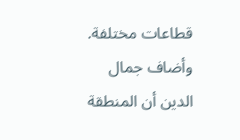قطاعات مختلفة.
وأضاف جمال الدين أن المنطقة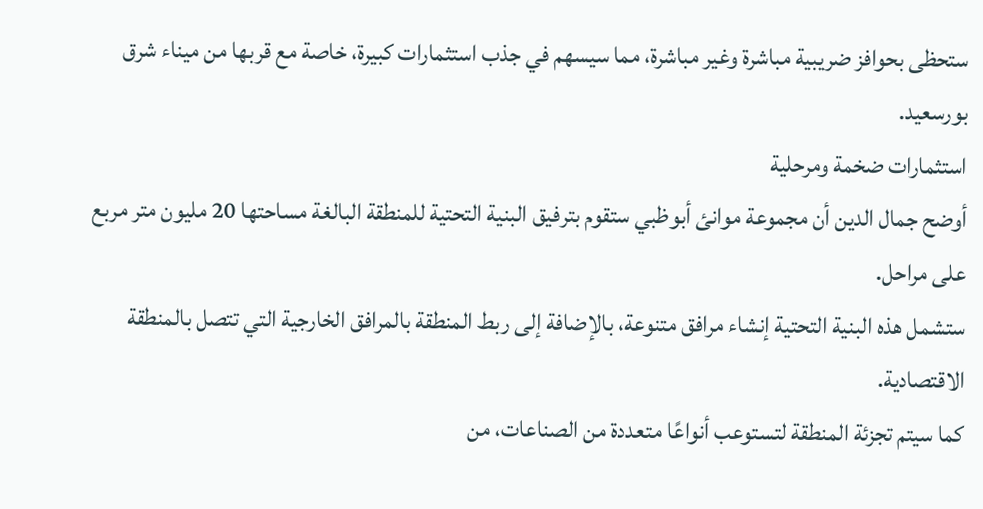ستحظى بحوافز ضريبية مباشرة وغير مباشرة، مما سيسهم في جذب استثمارات كبيرة، خاصة مع قربها من ميناء شرق بورسعيد.
استثمارات ضخمة ومرحلية
أوضح جمال الدين أن مجموعة موانئ أبوظبي ستقوم بترفيق البنية التحتية للمنطقة البالغة مساحتها 20 مليون متر مربع على مراحل.
ستشمل هذه البنية التحتية إنشاء مرافق متنوعة، بالإضافة إلى ربط المنطقة بالمرافق الخارجية التي تتصل بالمنطقة الاقتصادية.
كما سيتم تجزئة المنطقة لتستوعب أنواعًا متعددة من الصناعات، من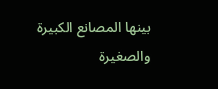بينها المصانع الكبيرة والصغيرة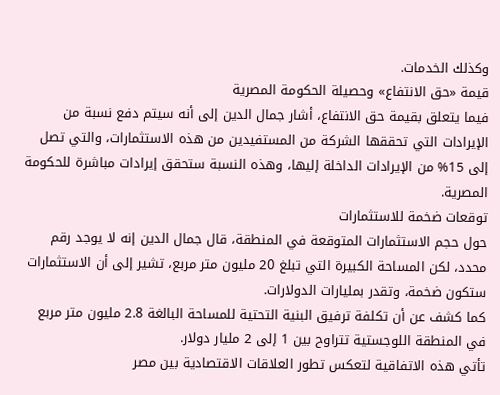وكذلك الخدمات.
قيمة «حق الانتفاع» وحصيلة الحكومة المصرية
فيما يتعلق بقيمة حق الانتفاع، أشار جمال الدين إلى أنه سيتم دفع نسبة من الإيرادات التي تحققها الشركة من المستفيدين من هذه الاستثمارات، والتي تصل إلى 15% من الإيرادات الداخلة إليها، وهذه النسبة ستحقق إيرادات مباشرة للحكومة المصرية.
توقعات ضخمة للاستثمارات
حول حجم الاستثمارات المتوقعة في المنطقة، قال جمال الدين إنه لا يوجد رقم محدد، لكن المساحة الكبيرة التي تبلغ 20 مليون متر مربع، تشير إلى أن الاستثمارات ستكون ضخمة، وتقدر بمليارات الدولارات.
كما كشف عن أن تكلفة ترفيق البنية التحتية للمساحة البالغة 2.8 مليون متر مربع في المنطقة اللوجستية تتراوح بين 1 إلى 2 مليار دولار.
تأتي هذه الاتفاقية لتعكس تطور العلاقات الاقتصادية بين مصر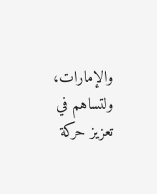والإمارات، ولتساهم في تعزيز حركة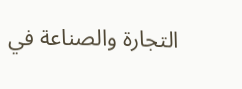التجارة والصناعة في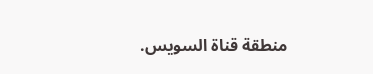منطقة قناة السويس.